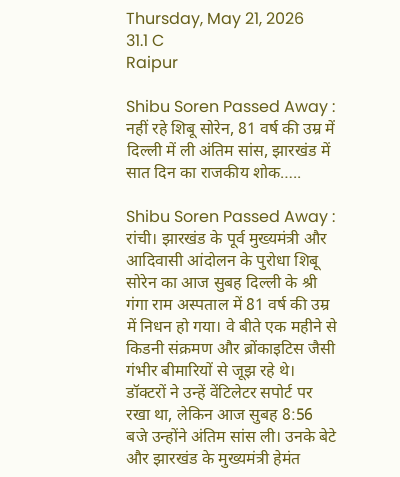Thursday, May 21, 2026
31.1 C
Raipur

Shibu Soren Passed Away : नहीं रहे शिबू सोरेन, 81 वर्ष की उम्र में दिल्ली में ली अंतिम सांस, झारखंड में सात दिन का राजकीय शोक…..

Shibu Soren Passed Away : रांची। झारखंड के पूर्व मुख्यमंत्री और आदिवासी आंदोलन के पुरोधा शिबू सोरेन का आज सुबह दिल्ली के श्री गंगा राम अस्पताल में 81 वर्ष की उम्र में निधन हो गया। वे बीते एक महीने से किडनी संक्रमण और ब्रोंकाइटिस जैसी गंभीर बीमारियों से जूझ रहे थे। डॉक्टरों ने उन्हें वेंटिलेटर सपोर्ट पर रखा था, लेकिन आज सुबह 8:56 बजे उन्होंने अंतिम सांस ली। उनके बेटे और झारखंड के मुख्यमंत्री हेमंत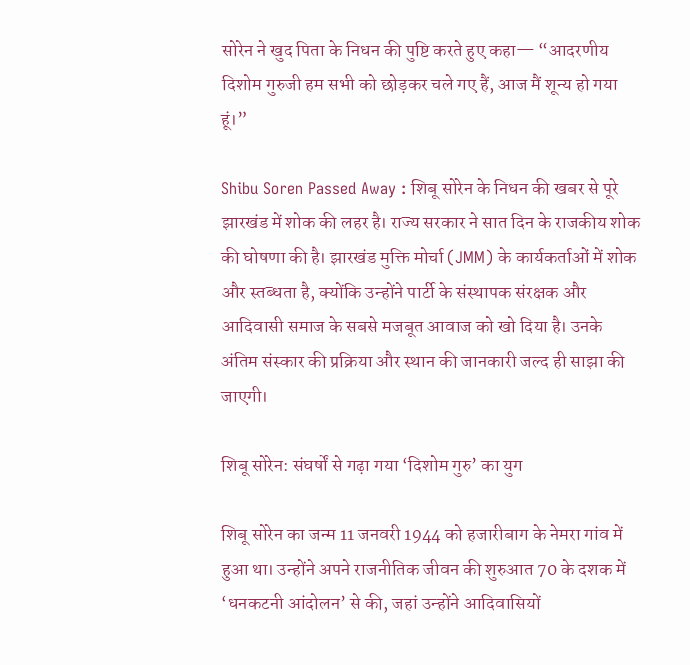सोरेन ने खुद पिता के निधन की पुष्टि करते हुए कहा— “आदरणीय दिशोम गुरुजी हम सभी को छोड़कर चले गए हैं, आज मैं शून्य हो गया हूं।”

Shibu Soren Passed Away : शिबू सोरेन के निधन की खबर से पूरे झारखंड में शोक की लहर है। राज्य सरकार ने सात दिन के राजकीय शोक की घोषणा की है। झारखंड मुक्ति मोर्चा (JMM) के कार्यकर्ताओं में शोक और स्तब्धता है, क्योंकि उन्होंने पार्टी के संस्थापक संरक्षक और आदिवासी समाज के सबसे मजबूत आवाज को खो दिया है। उनके अंतिम संस्कार की प्रक्रिया और स्थान की जानकारी जल्द ही साझा की जाएगी।

शिबू सोरेन: संघर्षों से गढ़ा गया ‘दिशोम गुरु’ का युग

शिबू सोरेन का जन्म 11 जनवरी 1944 को हजारीबाग के नेमरा गांव में हुआ था। उन्होंने अपने राजनीतिक जीवन की शुरुआत 70 के दशक में ‘धनकटनी आंदोलन’ से की, जहां उन्होंने आदिवासियों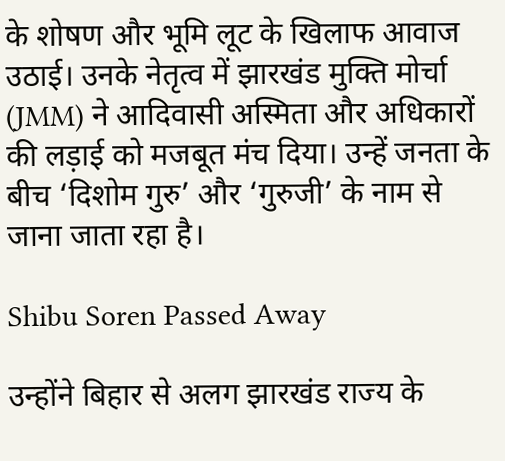के शोषण और भूमि लूट के खिलाफ आवाज उठाई। उनके नेतृत्व में झारखंड मुक्ति मोर्चा (JMM) ने आदिवासी अस्मिता और अधिकारों की लड़ाई को मजबूत मंच दिया। उन्हें जनता के बीच ‘दिशोम गुरु’ और ‘गुरुजी’ के नाम से जाना जाता रहा है।

Shibu Soren Passed Away

उन्होंने बिहार से अलग झारखंड राज्य के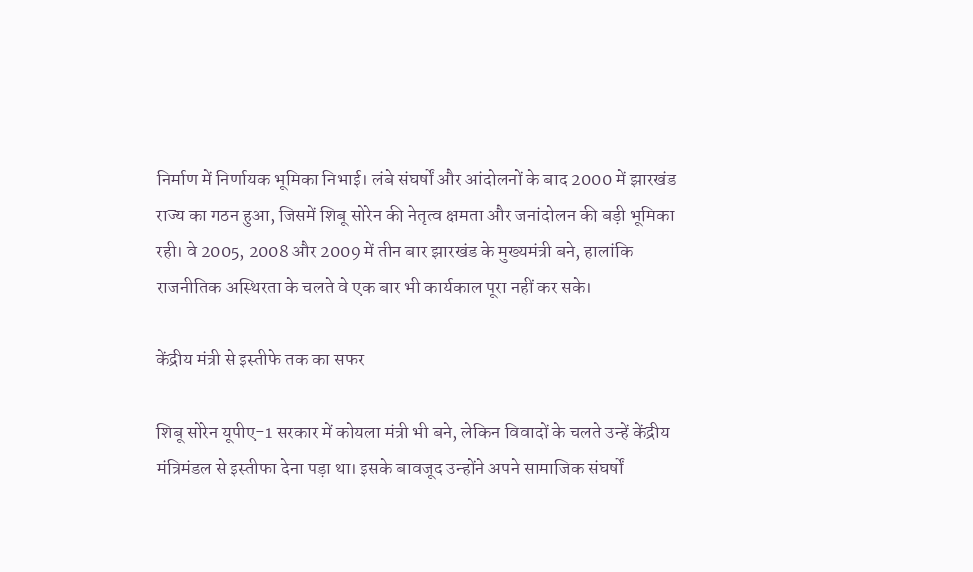निर्माण में निर्णायक भूमिका निभाई। लंबे संघर्षों और आंदोलनों के बाद 2000 में झारखंड राज्य का गठन हुआ, जिसमें शिबू सोरेन की नेतृत्व क्षमता और जनांदोलन की बड़ी भूमिका रही। वे 2005, 2008 और 2009 में तीन बार झारखंड के मुख्यमंत्री बने, हालांकि राजनीतिक अस्थिरता के चलते वे एक बार भी कार्यकाल पूरा नहीं कर सके।

केंद्रीय मंत्री से इस्तीफे तक का सफर

शिबू सोरेन यूपीए-1 सरकार में कोयला मंत्री भी बने, लेकिन विवादों के चलते उन्हें केंद्रीय मंत्रिमंडल से इस्तीफा देना पड़ा था। इसके बावजूद उन्होंने अपने सामाजिक संघर्षों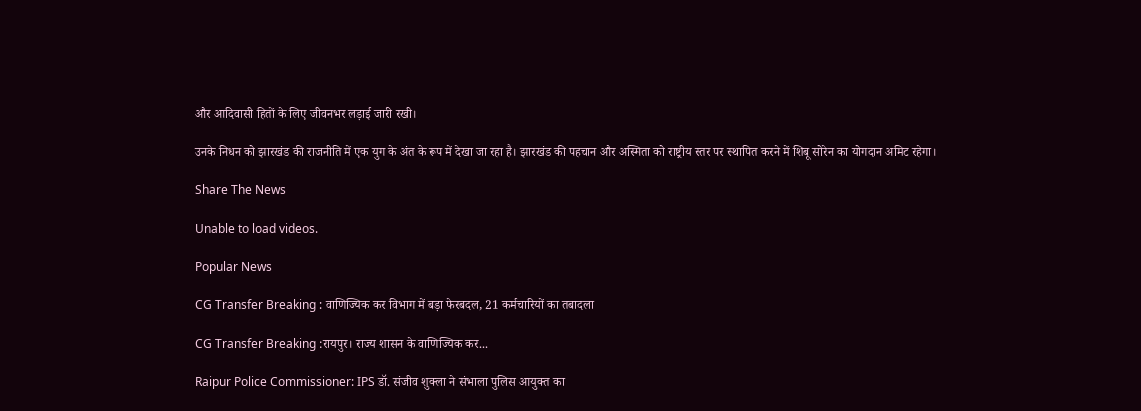और आदिवासी हितों के लिए जीवनभर लड़ाई जारी रखी।

उनके निधन को झारखंड की राजनीति में एक युग के अंत के रूप में देखा जा रहा है। झारखंड की पहचान और अस्मिता को राष्ट्रीय स्तर पर स्थापित करने में शिबू सोरेन का योगदान अमिट रहेगा।

Share The News

Unable to load videos.

Popular News

CG Transfer Breaking : वाणिज्यिक कर विभाग में बड़ा फेरबदल, 21 कर्मचारियों का तबादला

CG Transfer Breaking :रायपुर। राज्य शासन के वाणिज्यिक कर...

Raipur Police Commissioner: IPS डॉ. संजीव शुक्ला ने संभाला पुलिस आयुक्त का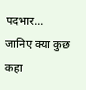पदभार… जानिए क्या कुछ कहा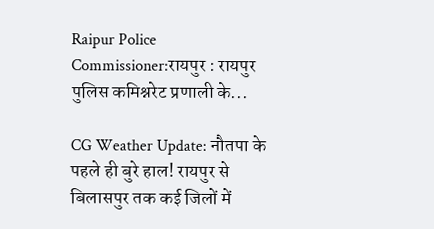Raipur Police Commissioner:रायपुर : रायपुर पुलिस कमिश्नरेट प्रणाली के...

CG Weather Update: नौतपा के पहले ही बुरे हाल! रायपुर से बिलासपुर तक कई जिलों में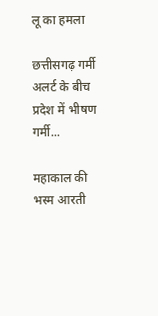लू का हमला

छत्तीसगढ़ गर्मी अलर्ट के बीच प्रदेश में भीषण गर्मी...

महाकाल की भस्म आरती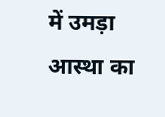में उमड़ा आस्था का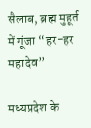सैलाब, ब्रह्म मुहूर्त में गूंजा “हर-हर महादेव”

मध्यप्रदेश के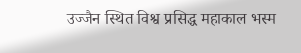उज्जैन स्थित विश्व प्रसिद्ध महाकाल भस्म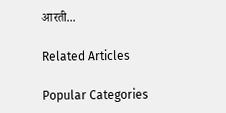आरती...

Related Articles

Popular Categories